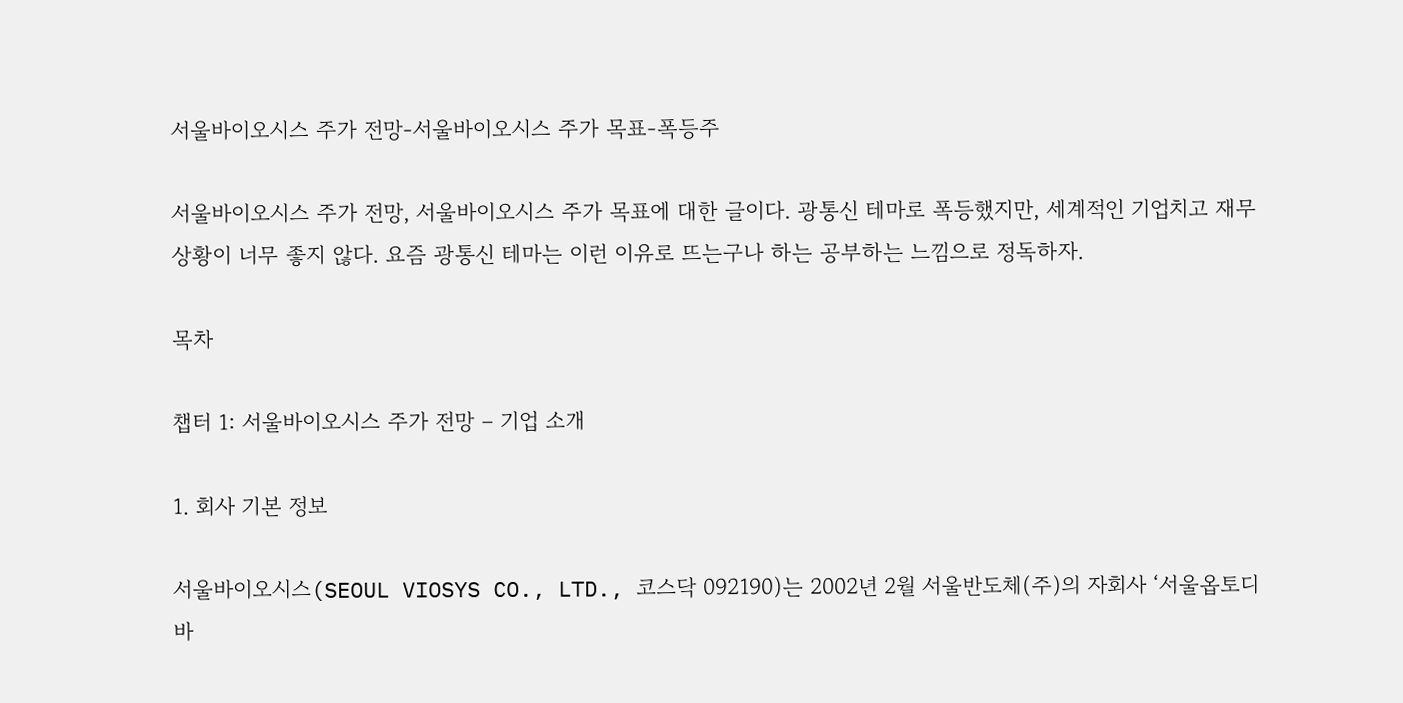서울바이오시스 주가 전망-서울바이오시스 주가 목표-폭등주

서울바이오시스 주가 전망, 서울바이오시스 주가 목표에 대한 글이다. 광통신 테마로 폭등했지만, 세계적인 기업치고 재무상황이 너무 좋지 않다. 요즘 광통신 테마는 이런 이유로 뜨는구나 하는 공부하는 느낌으로 정독하자.

목차

챕터 1: 서울바이오시스 주가 전망 – 기업 소개

1. 회사 기본 정보

서울바이오시스(SEOUL VIOSYS CO., LTD., 코스닥 092190)는 2002년 2월 서울반도체(주)의 자회사 ‘서울옵토디바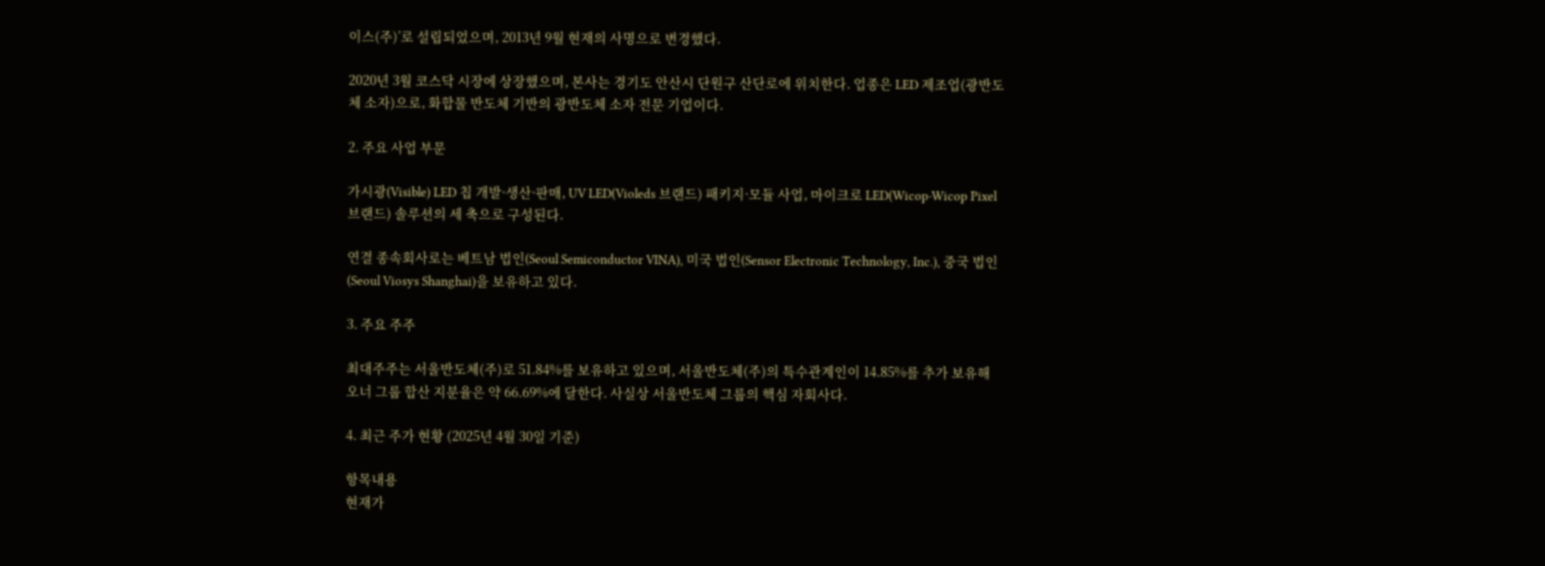이스(주)’로 설립되었으며, 2013년 9월 현재의 사명으로 변경했다.

2020년 3월 코스닥 시장에 상장했으며, 본사는 경기도 안산시 단원구 산단로에 위치한다. 업종은 LED 제조업(광반도체 소자)으로, 화합물 반도체 기반의 광반도체 소자 전문 기업이다.

2. 주요 사업 부문

가시광(Visible) LED 칩 개발·생산·판매, UV LED(Violeds 브랜드) 패키지·모듈 사업, 마이크로 LED(Wicop·Wicop Pixel 브랜드) 솔루션의 세 축으로 구성된다.

연결 종속회사로는 베트남 법인(Seoul Semiconductor VINA), 미국 법인(Sensor Electronic Technology, Inc.), 중국 법인(Seoul Viosys Shanghai)을 보유하고 있다.

3. 주요 주주

최대주주는 서울반도체(주)로 51.84%를 보유하고 있으며, 서울반도체(주)의 특수관계인이 14.85%를 추가 보유해 오너 그룹 합산 지분율은 약 66.69%에 달한다. 사실상 서울반도체 그룹의 핵심 자회사다.

4. 최근 주가 현황 (2025년 4월 30일 기준)

항목내용
현재가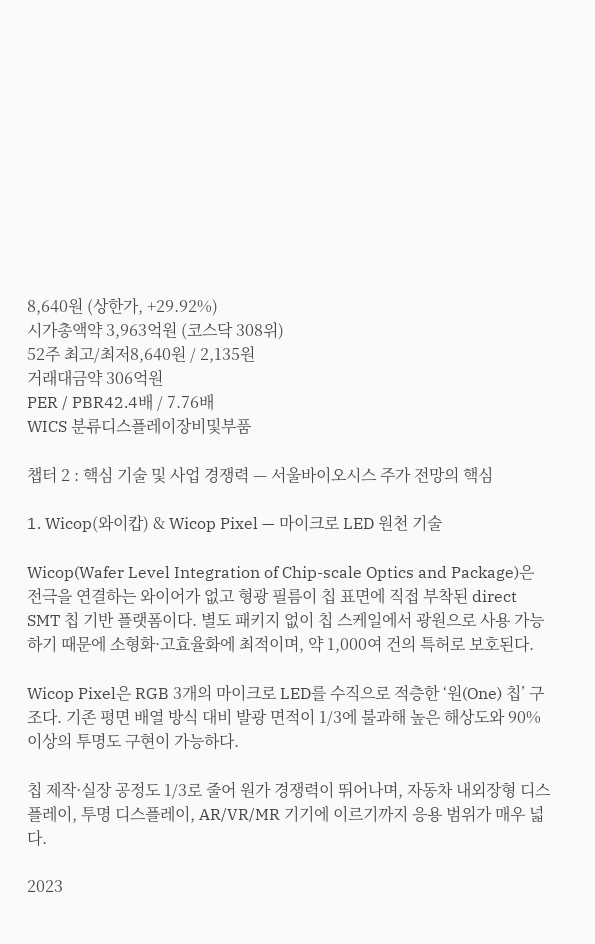8,640원 (상한가, +29.92%)
시가총액약 3,963억원 (코스닥 308위)
52주 최고/최저8,640원 / 2,135원
거래대금약 306억원
PER / PBR42.4배 / 7.76배
WICS 분류디스플레이장비및부품

챕터 2 : 핵심 기술 및 사업 경쟁력 — 서울바이오시스 주가 전망의 핵심

1. Wicop(와이캅) & Wicop Pixel — 마이크로 LED 원천 기술

Wicop(Wafer Level Integration of Chip-scale Optics and Package)은 전극을 연결하는 와이어가 없고 형광 필름이 칩 표면에 직접 부착된 direct SMT 칩 기반 플랫폼이다. 별도 패키지 없이 칩 스케일에서 광원으로 사용 가능하기 때문에 소형화·고효율화에 최적이며, 약 1,000여 건의 특허로 보호된다.

Wicop Pixel은 RGB 3개의 마이크로 LED를 수직으로 적층한 ‘원(One) 칩’ 구조다. 기존 평면 배열 방식 대비 발광 면적이 1/3에 불과해 높은 해상도와 90% 이상의 투명도 구현이 가능하다.

칩 제작·실장 공정도 1/3로 줄어 원가 경쟁력이 뛰어나며, 자동차 내외장형 디스플레이, 투명 디스플레이, AR/VR/MR 기기에 이르기까지 응용 범위가 매우 넓다.

2023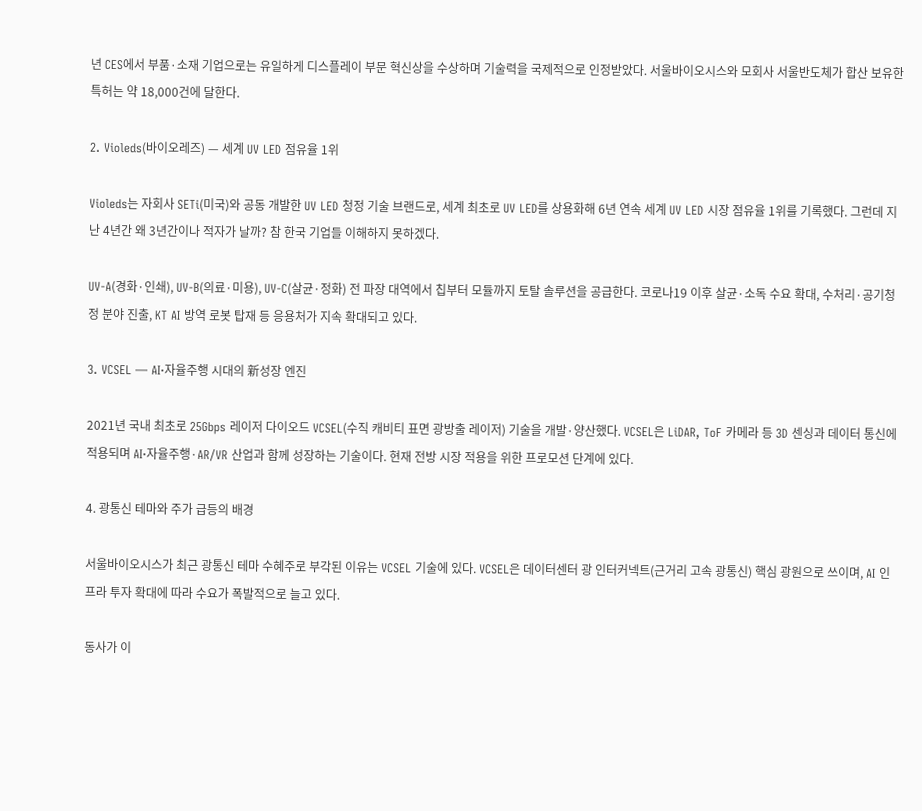년 CES에서 부품·소재 기업으로는 유일하게 디스플레이 부문 혁신상을 수상하며 기술력을 국제적으로 인정받았다. 서울바이오시스와 모회사 서울반도체가 합산 보유한 특허는 약 18,000건에 달한다.

2. Violeds(바이오레즈) — 세계 UV LED 점유율 1위

Violeds는 자회사 SETi(미국)와 공동 개발한 UV LED 청정 기술 브랜드로, 세계 최초로 UV LED를 상용화해 6년 연속 세계 UV LED 시장 점유율 1위를 기록했다. 그런데 지난 4년간 왜 3년간이나 적자가 날까? 참 한국 기업들 이해하지 못하겠다.

UV-A(경화·인쇄), UV-B(의료·미용), UV-C(살균·정화) 전 파장 대역에서 칩부터 모듈까지 토탈 솔루션을 공급한다. 코로나19 이후 살균·소독 수요 확대, 수처리·공기청정 분야 진출, KT AI 방역 로봇 탑재 등 응용처가 지속 확대되고 있다.

3. VCSEL — AI·자율주행 시대의 新성장 엔진

2021년 국내 최초로 25Gbps 레이저 다이오드 VCSEL(수직 캐비티 표면 광방출 레이저) 기술을 개발·양산했다. VCSEL은 LiDAR, ToF 카메라 등 3D 센싱과 데이터 통신에 적용되며 AI·자율주행·AR/VR 산업과 함께 성장하는 기술이다. 현재 전방 시장 적용을 위한 프로모션 단계에 있다.

4. 광통신 테마와 주가 급등의 배경

서울바이오시스가 최근 광통신 테마 수혜주로 부각된 이유는 VCSEL 기술에 있다. VCSEL은 데이터센터 광 인터커넥트(근거리 고속 광통신) 핵심 광원으로 쓰이며, AI 인프라 투자 확대에 따라 수요가 폭발적으로 늘고 있다.

동사가 이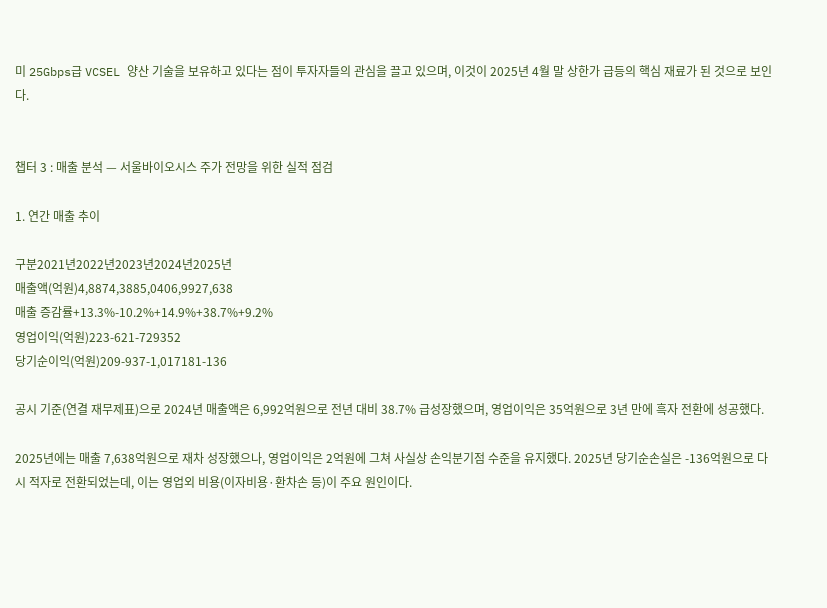미 25Gbps급 VCSEL 양산 기술을 보유하고 있다는 점이 투자자들의 관심을 끌고 있으며, 이것이 2025년 4월 말 상한가 급등의 핵심 재료가 된 것으로 보인다.


챕터 3 : 매출 분석 — 서울바이오시스 주가 전망을 위한 실적 점검

1. 연간 매출 추이

구분2021년2022년2023년2024년2025년
매출액(억원)4,8874,3885,0406,9927,638
매출 증감률+13.3%-10.2%+14.9%+38.7%+9.2%
영업이익(억원)223-621-729352
당기순이익(억원)209-937-1,017181-136

공시 기준(연결 재무제표)으로 2024년 매출액은 6,992억원으로 전년 대비 38.7% 급성장했으며, 영업이익은 35억원으로 3년 만에 흑자 전환에 성공했다.

2025년에는 매출 7,638억원으로 재차 성장했으나, 영업이익은 2억원에 그쳐 사실상 손익분기점 수준을 유지했다. 2025년 당기순손실은 -136억원으로 다시 적자로 전환되었는데, 이는 영업외 비용(이자비용·환차손 등)이 주요 원인이다.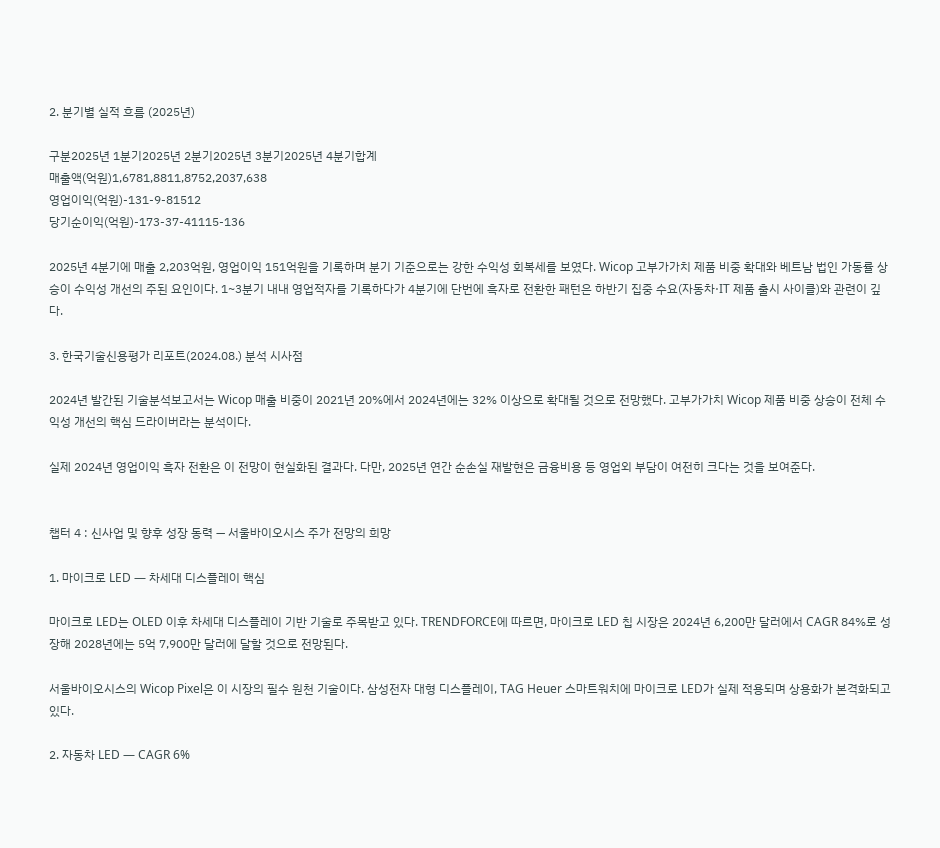2. 분기별 실적 흐름 (2025년)

구분2025년 1분기2025년 2분기2025년 3분기2025년 4분기합계
매출액(억원)1,6781,8811,8752,2037,638
영업이익(억원)-131-9-81512
당기순이익(억원)-173-37-41115-136

2025년 4분기에 매출 2,203억원, 영업이익 151억원을 기록하며 분기 기준으로는 강한 수익성 회복세를 보였다. Wicop 고부가가치 제품 비중 확대와 베트남 법인 가동률 상승이 수익성 개선의 주된 요인이다. 1~3분기 내내 영업적자를 기록하다가 4분기에 단번에 흑자로 전환한 패턴은 하반기 집중 수요(자동차·IT 제품 출시 사이클)와 관련이 깊다.

3. 한국기술신용평가 리포트(2024.08.) 분석 시사점

2024년 발간된 기술분석보고서는 Wicop 매출 비중이 2021년 20%에서 2024년에는 32% 이상으로 확대될 것으로 전망했다. 고부가가치 Wicop 제품 비중 상승이 전체 수익성 개선의 핵심 드라이버라는 분석이다.

실제 2024년 영업이익 흑자 전환은 이 전망이 현실화된 결과다. 다만, 2025년 연간 순손실 재발현은 금융비용 등 영업외 부담이 여전히 크다는 것을 보여준다.


챕터 4 : 신사업 및 향후 성장 동력 — 서울바이오시스 주가 전망의 희망

1. 마이크로 LED — 차세대 디스플레이 핵심

마이크로 LED는 OLED 이후 차세대 디스플레이 기반 기술로 주목받고 있다. TRENDFORCE에 따르면, 마이크로 LED 칩 시장은 2024년 6,200만 달러에서 CAGR 84%로 성장해 2028년에는 5억 7,900만 달러에 달할 것으로 전망된다.

서울바이오시스의 Wicop Pixel은 이 시장의 필수 원천 기술이다. 삼성전자 대형 디스플레이, TAG Heuer 스마트워치에 마이크로 LED가 실제 적용되며 상용화가 본격화되고 있다.

2. 자동차 LED — CAGR 6%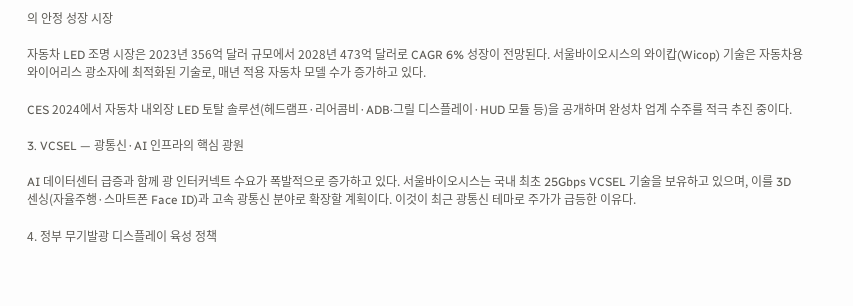의 안정 성장 시장

자동차 LED 조명 시장은 2023년 356억 달러 규모에서 2028년 473억 달러로 CAGR 6% 성장이 전망된다. 서울바이오시스의 와이캅(Wicop) 기술은 자동차용 와이어리스 광소자에 최적화된 기술로, 매년 적용 자동차 모델 수가 증가하고 있다.

CES 2024에서 자동차 내외장 LED 토탈 솔루션(헤드램프·리어콤비·ADB·그릴 디스플레이·HUD 모듈 등)을 공개하며 완성차 업계 수주를 적극 추진 중이다.

3. VCSEL — 광통신·AI 인프라의 핵심 광원

AI 데이터센터 급증과 함께 광 인터커넥트 수요가 폭발적으로 증가하고 있다. 서울바이오시스는 국내 최초 25Gbps VCSEL 기술을 보유하고 있으며, 이를 3D 센싱(자율주행·스마트폰 Face ID)과 고속 광통신 분야로 확장할 계획이다. 이것이 최근 광통신 테마로 주가가 급등한 이유다.

4. 정부 무기발광 디스플레이 육성 정책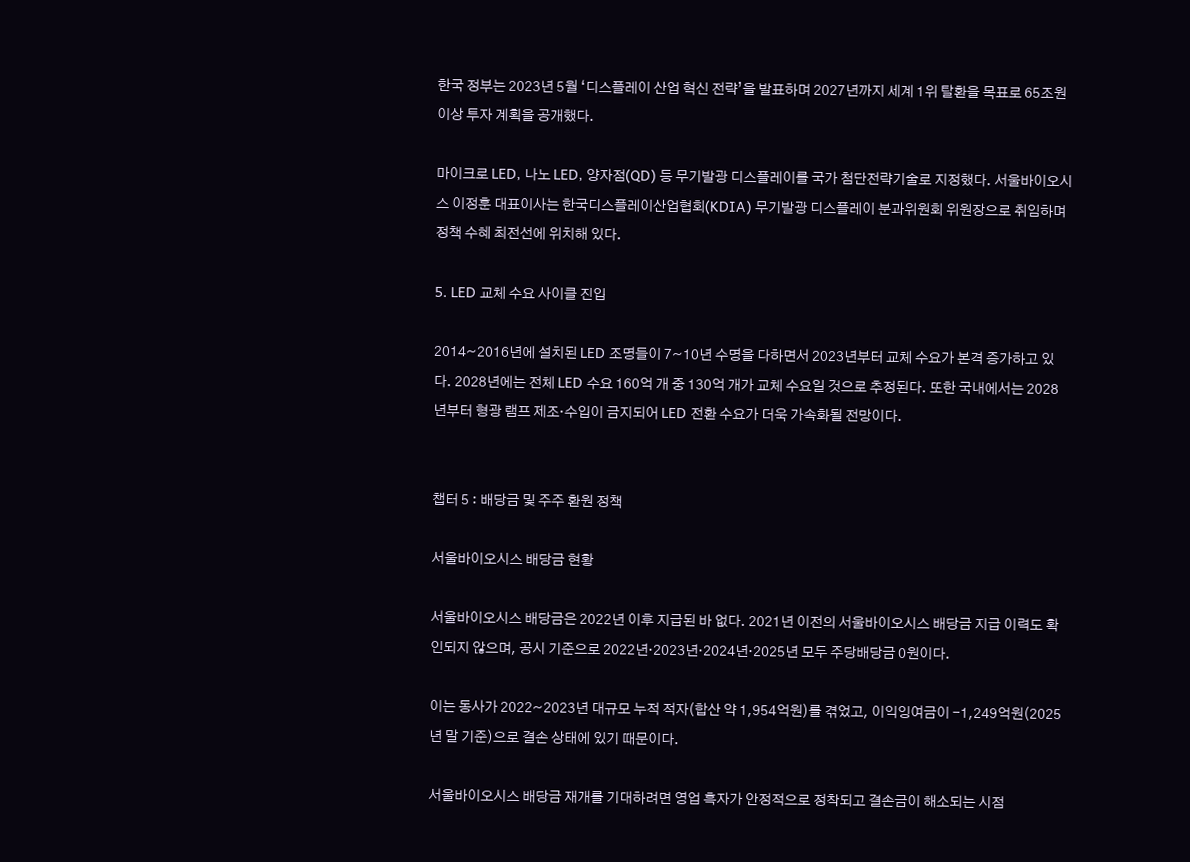한국 정부는 2023년 5월 ‘디스플레이 산업 혁신 전략’을 발표하며 2027년까지 세계 1위 탈환을 목표로 65조원 이상 투자 계획을 공개했다.

마이크로 LED, 나노 LED, 양자점(QD) 등 무기발광 디스플레이를 국가 첨단전략기술로 지정했다. 서울바이오시스 이정훈 대표이사는 한국디스플레이산업협회(KDIA) 무기발광 디스플레이 분과위원회 위원장으로 취임하며 정책 수혜 최전선에 위치해 있다.

5. LED 교체 수요 사이클 진입

2014~2016년에 설치된 LED 조명들이 7~10년 수명을 다하면서 2023년부터 교체 수요가 본격 증가하고 있다. 2028년에는 전체 LED 수요 160억 개 중 130억 개가 교체 수요일 것으로 추정된다. 또한 국내에서는 2028년부터 형광 램프 제조·수입이 금지되어 LED 전환 수요가 더욱 가속화될 전망이다.


챕터 5 : 배당금 및 주주 환원 정책

서울바이오시스 배당금 현황

서울바이오시스 배당금은 2022년 이후 지급된 바 없다. 2021년 이전의 서울바이오시스 배당금 지급 이력도 확인되지 않으며, 공시 기준으로 2022년·2023년·2024년·2025년 모두 주당배당금 0원이다.

이는 동사가 2022~2023년 대규모 누적 적자(합산 약 1,954억원)를 겪었고, 이익잉여금이 -1,249억원(2025년 말 기준)으로 결손 상태에 있기 때문이다.

서울바이오시스 배당금 재개를 기대하려면 영업 흑자가 안정적으로 정착되고 결손금이 해소되는 시점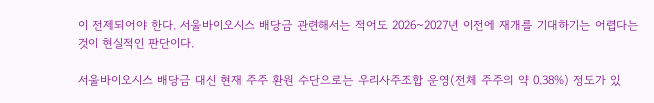이 전제되어야 한다. 서울바이오시스 배당금 관련해서는 적어도 2026~2027년 이전에 재개를 기대하기는 어렵다는 것이 현실적인 판단이다.

서울바이오시스 배당금 대신 현재 주주 환원 수단으로는 우리사주조합 운영(전체 주주의 약 0.38%) 정도가 있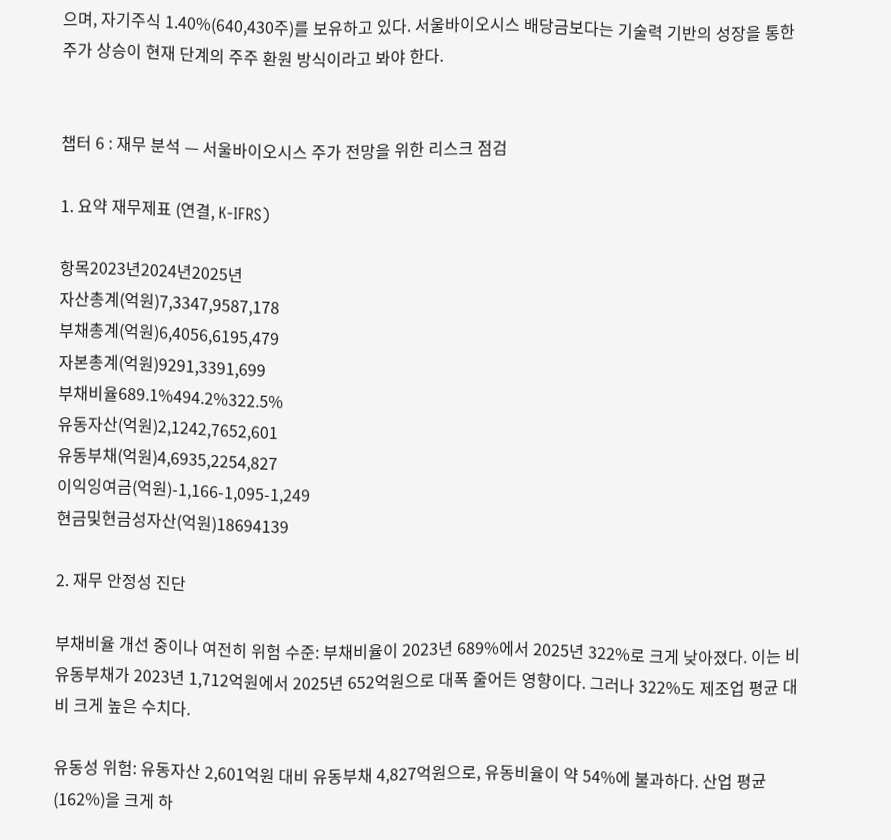으며, 자기주식 1.40%(640,430주)를 보유하고 있다. 서울바이오시스 배당금보다는 기술력 기반의 성장을 통한 주가 상승이 현재 단계의 주주 환원 방식이라고 봐야 한다.


챕터 6 : 재무 분석 — 서울바이오시스 주가 전망을 위한 리스크 점검

1. 요약 재무제표 (연결, K-IFRS)

항목2023년2024년2025년
자산총계(억원)7,3347,9587,178
부채총계(억원)6,4056,6195,479
자본총계(억원)9291,3391,699
부채비율689.1%494.2%322.5%
유동자산(억원)2,1242,7652,601
유동부채(억원)4,6935,2254,827
이익잉여금(억원)-1,166-1,095-1,249
현금및현금성자산(억원)18694139

2. 재무 안정성 진단

부채비율 개선 중이나 여전히 위험 수준: 부채비율이 2023년 689%에서 2025년 322%로 크게 낮아졌다. 이는 비유동부채가 2023년 1,712억원에서 2025년 652억원으로 대폭 줄어든 영향이다. 그러나 322%도 제조업 평균 대비 크게 높은 수치다.

유동성 위험: 유동자산 2,601억원 대비 유동부채 4,827억원으로, 유동비율이 약 54%에 불과하다. 산업 평균(162%)을 크게 하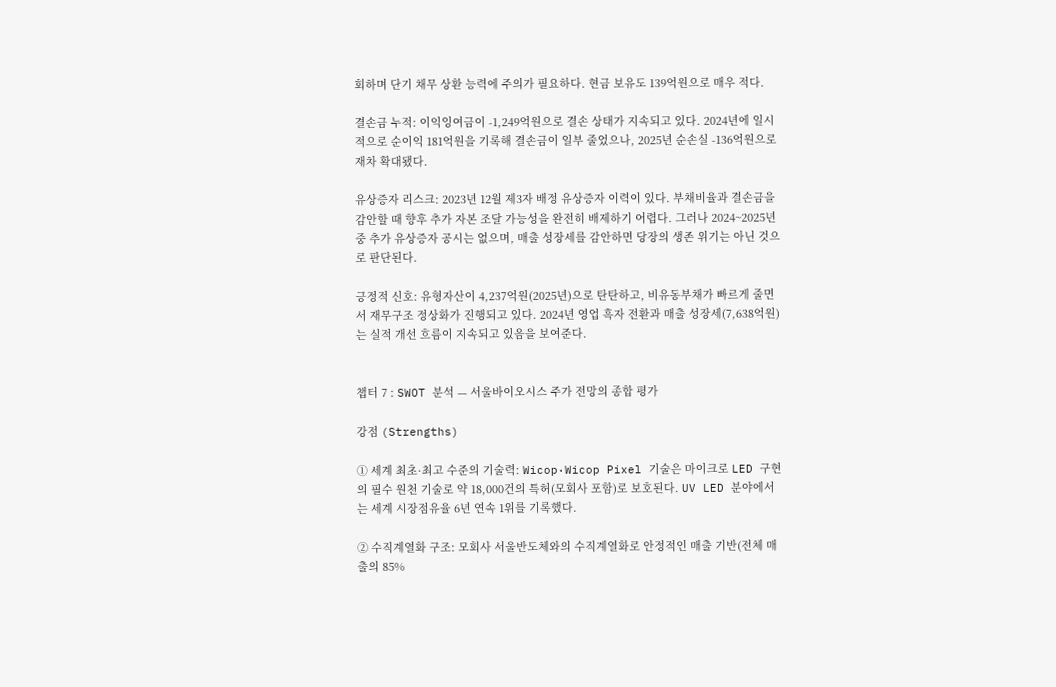회하며 단기 채무 상환 능력에 주의가 필요하다. 현금 보유도 139억원으로 매우 적다.

결손금 누적: 이익잉여금이 -1,249억원으로 결손 상태가 지속되고 있다. 2024년에 일시적으로 순이익 181억원을 기록해 결손금이 일부 줄었으나, 2025년 순손실 -136억원으로 재차 확대됐다.

유상증자 리스크: 2023년 12월 제3자 배정 유상증자 이력이 있다. 부채비율과 결손금을 감안할 때 향후 추가 자본 조달 가능성을 완전히 배제하기 어렵다. 그러나 2024~2025년 중 추가 유상증자 공시는 없으며, 매출 성장세를 감안하면 당장의 생존 위기는 아닌 것으로 판단된다.

긍정적 신호: 유형자산이 4,237억원(2025년)으로 탄탄하고, 비유동부채가 빠르게 줄면서 재무구조 정상화가 진행되고 있다. 2024년 영업 흑자 전환과 매출 성장세(7,638억원)는 실적 개선 흐름이 지속되고 있음을 보여준다.


챕터 7 : SWOT 분석 — 서울바이오시스 주가 전망의 종합 평가

강점 (Strengths)

① 세계 최초·최고 수준의 기술력: Wicop·Wicop Pixel 기술은 마이크로 LED 구현의 필수 원천 기술로 약 18,000건의 특허(모회사 포함)로 보호된다. UV LED 분야에서는 세계 시장점유율 6년 연속 1위를 기록했다.

② 수직계열화 구조: 모회사 서울반도체와의 수직계열화로 안정적인 매출 기반(전체 매출의 85%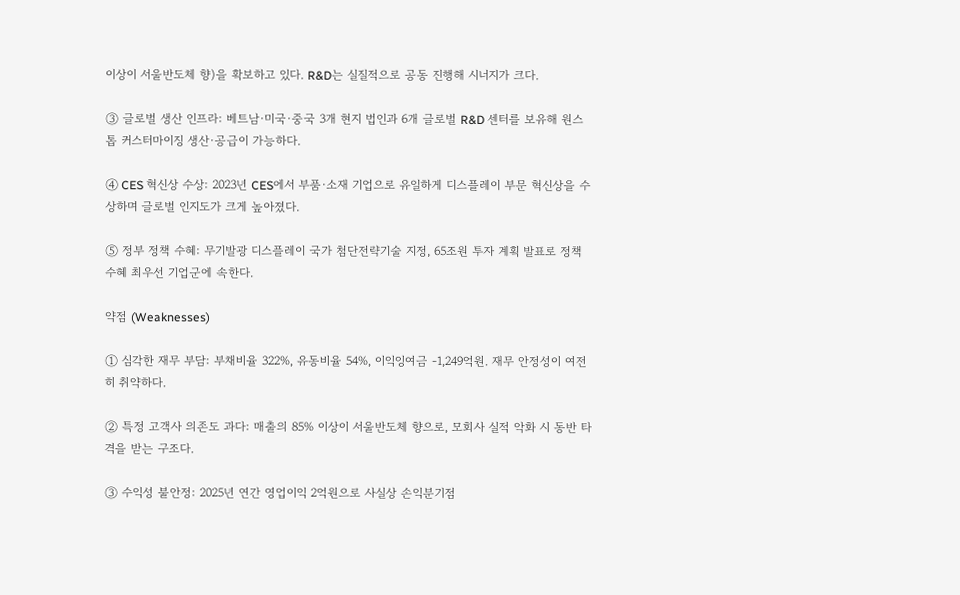이상이 서울반도체 향)을 확보하고 있다. R&D는 실질적으로 공동 진행해 시너지가 크다.

③ 글로벌 생산 인프라: 베트남·미국·중국 3개 현지 법인과 6개 글로벌 R&D 센터를 보유해 원스톱 커스터마이징 생산·공급이 가능하다.

④ CES 혁신상 수상: 2023년 CES에서 부품·소재 기업으로 유일하게 디스플레이 부문 혁신상을 수상하며 글로벌 인지도가 크게 높아졌다.

⑤ 정부 정책 수혜: 무기발광 디스플레이 국가 첨단전략기술 지정, 65조원 투자 계획 발표로 정책 수혜 최우선 기업군에 속한다.

약점 (Weaknesses)

① 심각한 재무 부담: 부채비율 322%, 유동비율 54%, 이익잉여금 -1,249억원. 재무 안정성이 여전히 취약하다.

② 특정 고객사 의존도 과다: 매출의 85% 이상이 서울반도체 향으로, 모회사 실적 악화 시 동반 타격을 받는 구조다.

③ 수익성 불안정: 2025년 연간 영업이익 2억원으로 사실상 손익분기점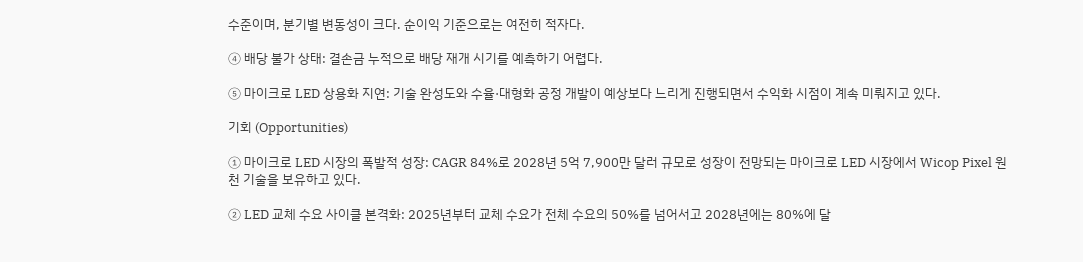수준이며, 분기별 변동성이 크다. 순이익 기준으로는 여전히 적자다.

④ 배당 불가 상태: 결손금 누적으로 배당 재개 시기를 예측하기 어렵다.

⑤ 마이크로 LED 상용화 지연: 기술 완성도와 수율·대형화 공정 개발이 예상보다 느리게 진행되면서 수익화 시점이 계속 미뤄지고 있다.

기회 (Opportunities)

① 마이크로 LED 시장의 폭발적 성장: CAGR 84%로 2028년 5억 7,900만 달러 규모로 성장이 전망되는 마이크로 LED 시장에서 Wicop Pixel 원천 기술을 보유하고 있다.

② LED 교체 수요 사이클 본격화: 2025년부터 교체 수요가 전체 수요의 50%를 넘어서고 2028년에는 80%에 달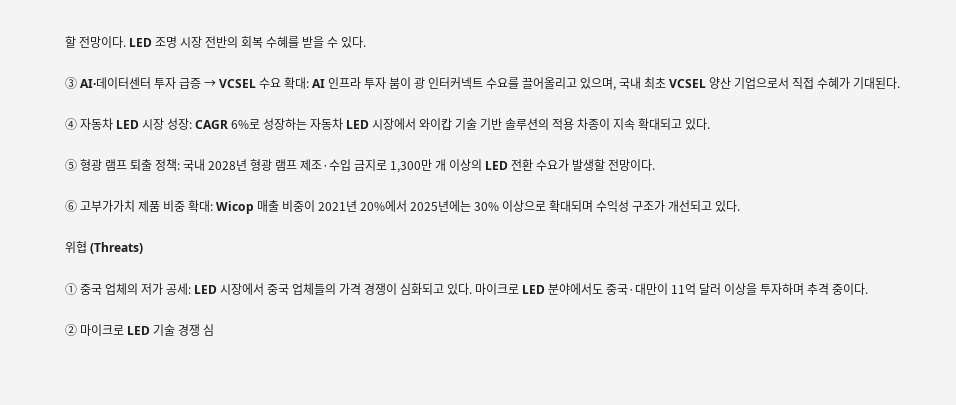할 전망이다. LED 조명 시장 전반의 회복 수혜를 받을 수 있다.

③ AI·데이터센터 투자 급증 → VCSEL 수요 확대: AI 인프라 투자 붐이 광 인터커넥트 수요를 끌어올리고 있으며, 국내 최초 VCSEL 양산 기업으로서 직접 수혜가 기대된다.

④ 자동차 LED 시장 성장: CAGR 6%로 성장하는 자동차 LED 시장에서 와이캅 기술 기반 솔루션의 적용 차종이 지속 확대되고 있다.

⑤ 형광 램프 퇴출 정책: 국내 2028년 형광 램프 제조·수입 금지로 1,300만 개 이상의 LED 전환 수요가 발생할 전망이다.

⑥ 고부가가치 제품 비중 확대: Wicop 매출 비중이 2021년 20%에서 2025년에는 30% 이상으로 확대되며 수익성 구조가 개선되고 있다.

위협 (Threats)

① 중국 업체의 저가 공세: LED 시장에서 중국 업체들의 가격 경쟁이 심화되고 있다. 마이크로 LED 분야에서도 중국·대만이 11억 달러 이상을 투자하며 추격 중이다.

② 마이크로 LED 기술 경쟁 심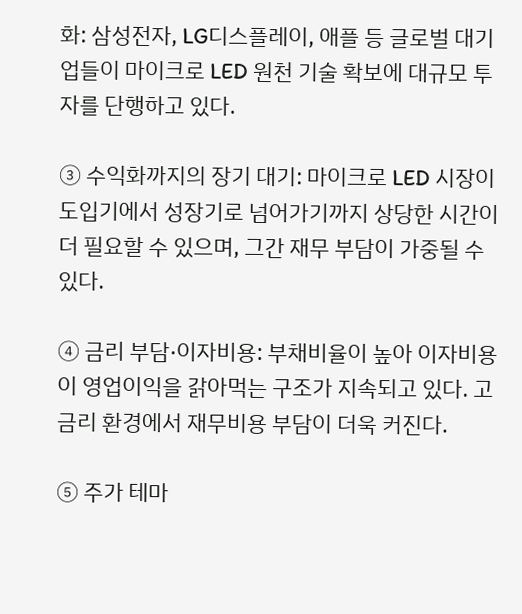화: 삼성전자, LG디스플레이, 애플 등 글로벌 대기업들이 마이크로 LED 원천 기술 확보에 대규모 투자를 단행하고 있다.

③ 수익화까지의 장기 대기: 마이크로 LED 시장이 도입기에서 성장기로 넘어가기까지 상당한 시간이 더 필요할 수 있으며, 그간 재무 부담이 가중될 수 있다.

④ 금리 부담·이자비용: 부채비율이 높아 이자비용이 영업이익을 갉아먹는 구조가 지속되고 있다. 고금리 환경에서 재무비용 부담이 더욱 커진다.

⑤ 주가 테마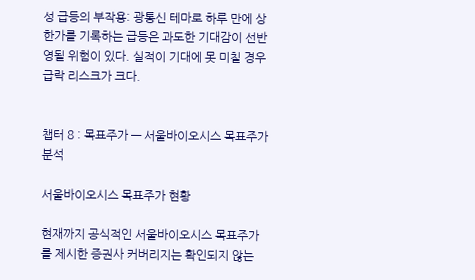성 급등의 부작용: 광통신 테마로 하루 만에 상한가를 기록하는 급등은 과도한 기대감이 선반영될 위험이 있다. 실적이 기대에 못 미칠 경우 급락 리스크가 크다.


챕터 8 : 목표주가 — 서울바이오시스 목표주가 분석

서울바이오시스 목표주가 현황

현재까지 공식적인 서울바이오시스 목표주가를 제시한 증권사 커버리지는 확인되지 않는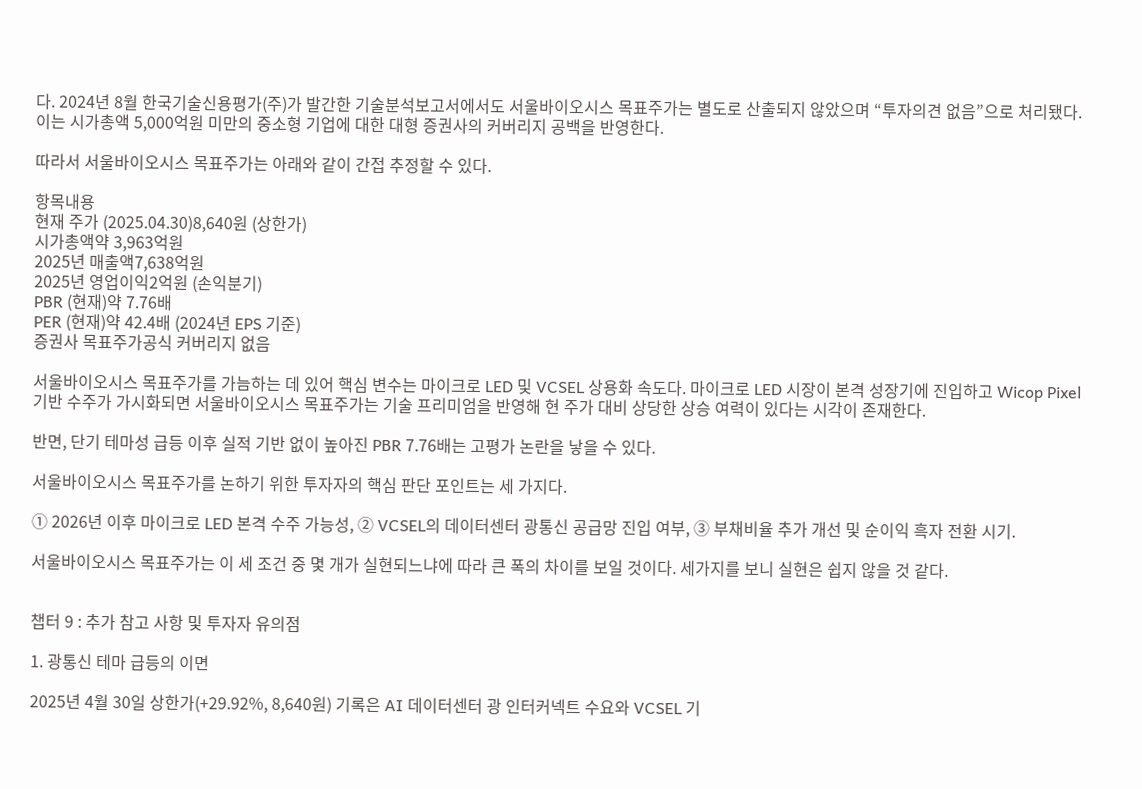다. 2024년 8월 한국기술신용평가(주)가 발간한 기술분석보고서에서도 서울바이오시스 목표주가는 별도로 산출되지 않았으며 “투자의견 없음”으로 처리됐다. 이는 시가총액 5,000억원 미만의 중소형 기업에 대한 대형 증권사의 커버리지 공백을 반영한다.

따라서 서울바이오시스 목표주가는 아래와 같이 간접 추정할 수 있다.

항목내용
현재 주가 (2025.04.30)8,640원 (상한가)
시가총액약 3,963억원
2025년 매출액7,638억원
2025년 영업이익2억원 (손익분기)
PBR (현재)약 7.76배
PER (현재)약 42.4배 (2024년 EPS 기준)
증권사 목표주가공식 커버리지 없음

서울바이오시스 목표주가를 가늠하는 데 있어 핵심 변수는 마이크로 LED 및 VCSEL 상용화 속도다. 마이크로 LED 시장이 본격 성장기에 진입하고 Wicop Pixel 기반 수주가 가시화되면 서울바이오시스 목표주가는 기술 프리미엄을 반영해 현 주가 대비 상당한 상승 여력이 있다는 시각이 존재한다.

반면, 단기 테마성 급등 이후 실적 기반 없이 높아진 PBR 7.76배는 고평가 논란을 낳을 수 있다.

서울바이오시스 목표주가를 논하기 위한 투자자의 핵심 판단 포인트는 세 가지다.

① 2026년 이후 마이크로 LED 본격 수주 가능성, ② VCSEL의 데이터센터 광통신 공급망 진입 여부, ③ 부채비율 추가 개선 및 순이익 흑자 전환 시기.

서울바이오시스 목표주가는 이 세 조건 중 몇 개가 실현되느냐에 따라 큰 폭의 차이를 보일 것이다. 세가지를 보니 실현은 쉽지 않을 것 같다.


챕터 9 : 추가 참고 사항 및 투자자 유의점

1. 광통신 테마 급등의 이면

2025년 4월 30일 상한가(+29.92%, 8,640원) 기록은 AI 데이터센터 광 인터커넥트 수요와 VCSEL 기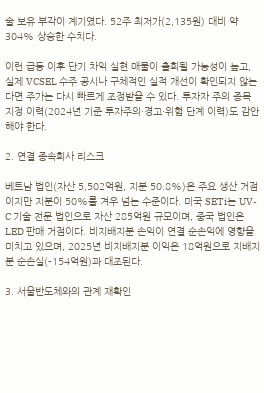술 보유 부각이 계기였다. 52주 최저가(2,135원) 대비 약 304% 상승한 수치다.

이런 급등 이후 단기 차익 실현 매물이 출회될 가능성이 높고, 실제 VCSEL 수주 공시나 구체적인 실적 개선이 확인되지 않는다면 주가는 다시 빠르게 조정받을 수 있다. 투자자 주의 종목 지정 이력(2024년 기준 투자주의·경고·위험 단계 이력)도 감안해야 한다.

2. 연결 종속회사 리스크

베트남 법인(자산 5,502억원, 지분 50.8%)은 주요 생산 거점이지만 지분이 50%를 겨우 넘는 수준이다. 미국 SETi는 UV-C 기술 전문 법인으로 자산 285억원 규모이며, 중국 법인은 LED 판매 거점이다. 비지배지분 손익이 연결 순손익에 영향을 미치고 있으며, 2025년 비지배지분 이익은 18억원으로 지배지분 순손실(-154억원)과 대조된다.

3. 서울반도체와의 관계 재확인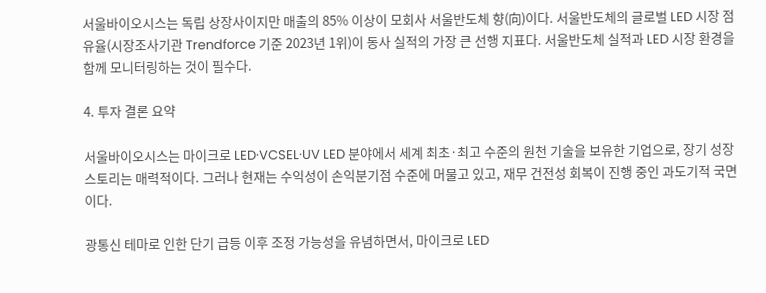서울바이오시스는 독립 상장사이지만 매출의 85% 이상이 모회사 서울반도체 향(向)이다. 서울반도체의 글로벌 LED 시장 점유율(시장조사기관 Trendforce 기준 2023년 1위)이 동사 실적의 가장 큰 선행 지표다. 서울반도체 실적과 LED 시장 환경을 함께 모니터링하는 것이 필수다.

4. 투자 결론 요약

서울바이오시스는 마이크로 LED·VCSEL·UV LED 분야에서 세계 최초·최고 수준의 원천 기술을 보유한 기업으로, 장기 성장 스토리는 매력적이다. 그러나 현재는 수익성이 손익분기점 수준에 머물고 있고, 재무 건전성 회복이 진행 중인 과도기적 국면이다.

광통신 테마로 인한 단기 급등 이후 조정 가능성을 유념하면서, 마이크로 LED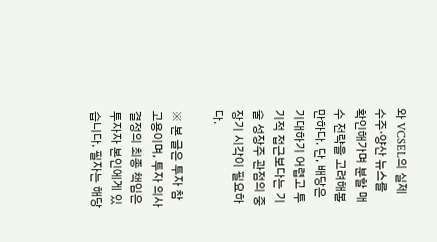와 VCSEL의 실제 수주·양산 뉴스를 확인해가며 분할 매수 전략을 고려해볼 만하다. 단, 배당은 기대하기 어렵고 투기적 접근보다는 기술 성장주 관점의 중장기 시각이 필요하다.

※ 본 글은 투자 참고용이며, 투자 의사결정의 최종 책임은 투자자 본인에게 있습니다. 필자는 해당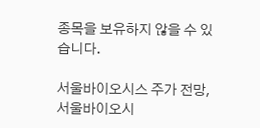종목을 보유하지 않을 수 있습니다.

서울바이오시스 주가 전망, 서울바이오시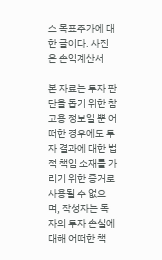스 목표주가에 대한 글이다. 사진은 손익계산서

본 자료는 투자 판단을 돕기 위한 참고용 정보일 뿐 어떠한 경우에도 투자 결과에 대한 법적 책임 소재를 가리기 위한 증거로 사용될 수 없으며, 작성자는 독자의 투자 손실에 대해 어떠한 책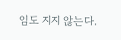임도 지지 않는다.